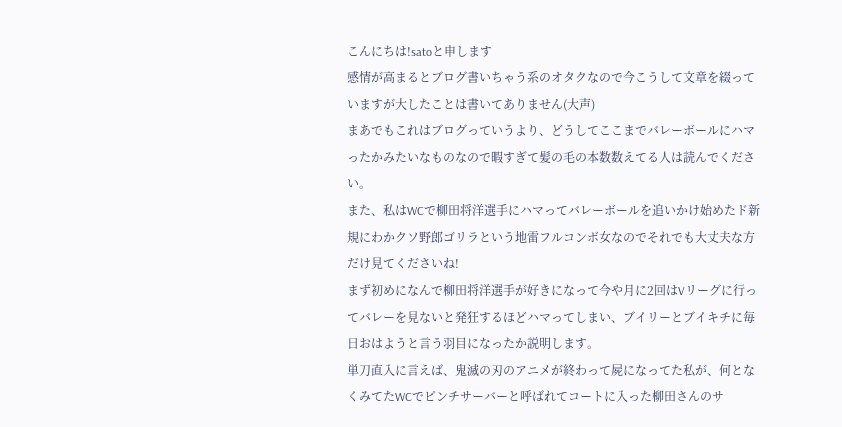こんにちは!satoと申します
感情が高まるとブログ書いちゃう系のオタクなので今こうして文章を綴っていますが大したことは書いてありません(大声)
まあでもこれはブログっていうより、どうしてここまでバレーボールにハマったかみたいなものなので暇すぎて髪の毛の本数数えてる人は読んでください。
また、私はWCで柳田将洋選手にハマってバレーボールを追いかけ始めたド新規にわかクソ野郎ゴリラという地雷フルコンボ女なのでそれでも大丈夫な方だけ見てくださいね!
まず初めになんで柳田将洋選手が好きになって今や月に2回はVリーグに行ってバレーを見ないと発狂するほどハマってしまい、ブイリーとブイキチに毎日おはようと言う羽目になったか説明します。
単刀直入に言えば、鬼滅の刃のアニメが終わって屍になってた私が、何となくみてたWCでピンチサーバーと呼ばれてコートに入った柳田さんのサ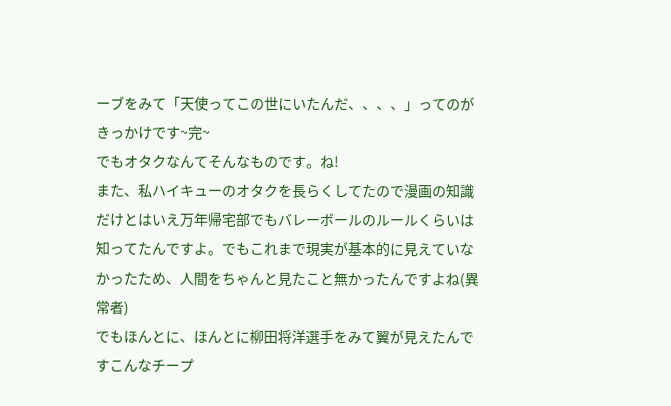ーブをみて「天使ってこの世にいたんだ、、、、」ってのがきっかけです~完~
でもオタクなんてそんなものです。ね!
また、私ハイキューのオタクを長らくしてたので漫画の知識だけとはいえ万年帰宅部でもバレーボールのルールくらいは知ってたんですよ。でもこれまで現実が基本的に見えていなかったため、人間をちゃんと見たこと無かったんですよね(異常者)
でもほんとに、ほんとに柳田将洋選手をみて翼が見えたんですこんなチープ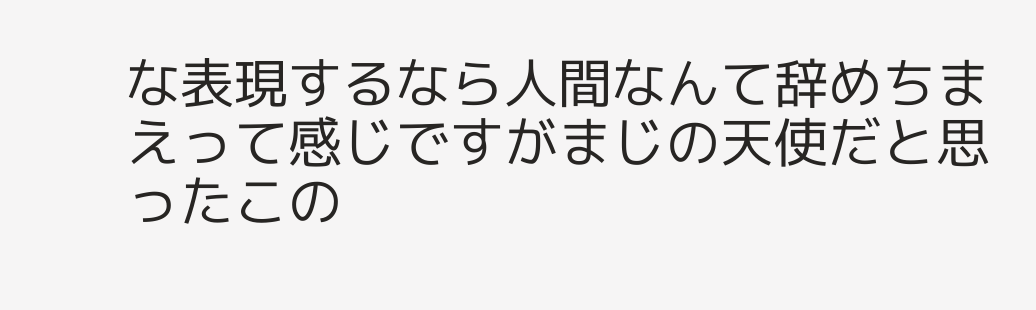な表現するなら人間なんて辞めちまえって感じですがまじの天使だと思ったこの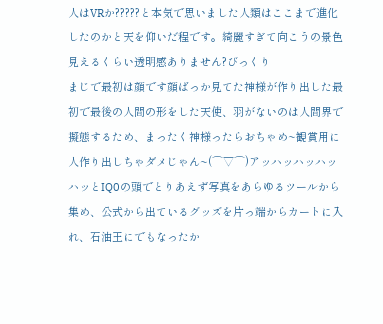人はVRか?????と本気で思いました人類はここまで進化したのかと天を仰いだ程です。綺麗すぎて向こうの景色見えるくらい透明感ありません?びっくり
まじで最初は顔です顔ばっか見てた神様が作り出した最初で最後の人間の形をした天使、羽がないのは人間界で擬態するため、まったく神様ったらおちゃめ~観賞用に人作り出しちゃダメじゃん~(⌒▽⌒)アッハッハッハッハッとIQ0の頭でとりあえず写真をあらゆるツールから集め、公式から出ているグッズを片っ端からカートに入れ、石油王にでもなったか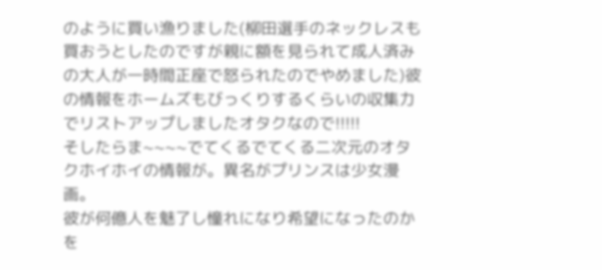のように買い漁りました(柳田選手のネックレスも買おうとしたのですが親に額を見られて成人済みの大人が一時間正座で怒られたのでやめました)彼の情報をホームズもびっくりするくらいの収集力でリストアップしましたオタクなので!!!!!
そしたらま~~~~でてくるでてくる二次元のオタクホイホイの情報が。異名がプリンスは少女漫画。
彼が何億人を魅了し憧れになり希望になったのかを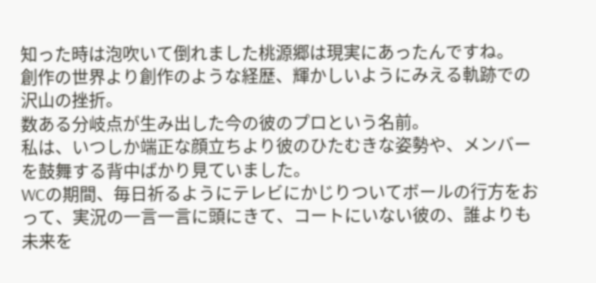知った時は泡吹いて倒れました桃源郷は現実にあったんですね。
創作の世界より創作のような経歴、輝かしいようにみえる軌跡での沢山の挫折。
数ある分岐点が生み出した今の彼のプロという名前。
私は、いつしか端正な顔立ちより彼のひたむきな姿勢や、メンバーを鼓舞する背中ばかり見ていました。
WCの期間、毎日祈るようにテレビにかじりついてボールの行方をおって、実況の一言一言に頭にきて、コートにいない彼の、誰よりも未来を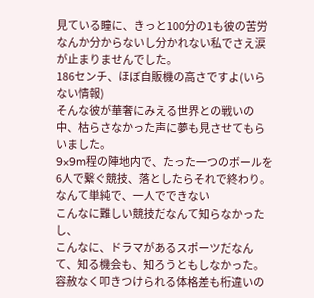見ている瞳に、きっと100分の1も彼の苦労なんか分からないし分かれない私でさえ涙が止まりませんでした。
186センチ、ほぼ自販機の高さですよ(いらない情報)
そんな彼が華奢にみえる世界との戦いの中、枯らさなかった声に夢も見させてもらいました。
9×9m程の陣地内で、たった一つのボールを6人で繋ぐ競技、落としたらそれで終わり。
なんて単純で、一人でできない
こんなに難しい競技だなんて知らなかったし、
こんなに、ドラマがあるスポーツだなんて、知る機会も、知ろうともしなかった。
容赦なく叩きつけられる体格差も桁違いの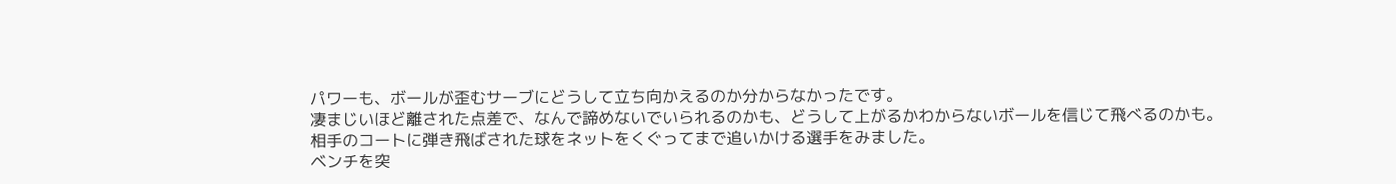パワーも、ボールが歪むサーブにどうして立ち向かえるのか分からなかったです。
凄まじいほど離された点差で、なんで諦めないでいられるのかも、どうして上がるかわからないボールを信じて飛べるのかも。
相手のコートに弾き飛ばされた球をネットをくぐってまで追いかける選手をみました。
ベンチを突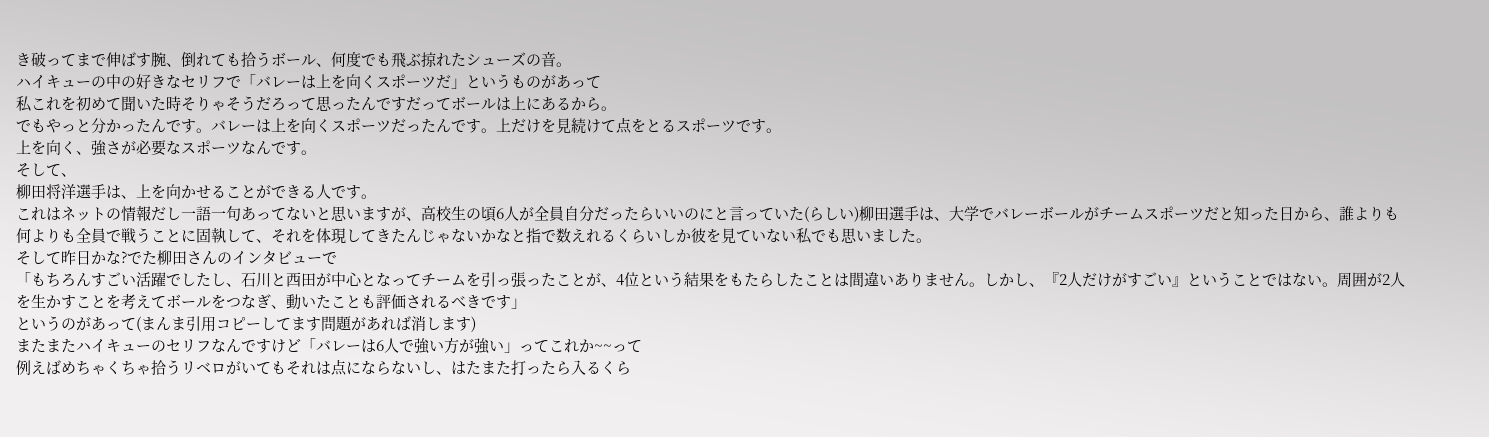き破ってまで伸ばす腕、倒れても拾うボール、何度でも飛ぶ掠れたシューズの音。
ハイキューの中の好きなセリフで「バレーは上を向くスポーツだ」というものがあって
私これを初めて聞いた時そりゃそうだろって思ったんですだってボールは上にあるから。
でもやっと分かったんです。バレーは上を向くスポーツだったんです。上だけを見続けて点をとるスポーツです。
上を向く、強さが必要なスポーツなんです。
そして、
柳田将洋選手は、上を向かせることができる人です。
これはネットの情報だし一語一句あってないと思いますが、高校生の頃6人が全員自分だったらいいのにと言っていた(らしい)柳田選手は、大学でバレーボールがチームスポーツだと知った日から、誰よりも何よりも全員で戦うことに固執して、それを体現してきたんじゃないかなと指で数えれるくらいしか彼を見ていない私でも思いました。
そして昨日かな?でた柳田さんのインタビューで
「もちろんすごい活躍でしたし、石川と西田が中心となってチームを引っ張ったことが、4位という結果をもたらしたことは間違いありません。しかし、『2人だけがすごい』ということではない。周囲が2人を生かすことを考えてボールをつなぎ、動いたことも評価されるべきです」
というのがあって(まんま引用コピーしてます問題があれば消します)
またまたハイキューのセリフなんですけど「バレーは6人で強い方が強い」ってこれか~~って
例えばめちゃくちゃ拾うリベロがいてもそれは点にならないし、はたまた打ったら入るくら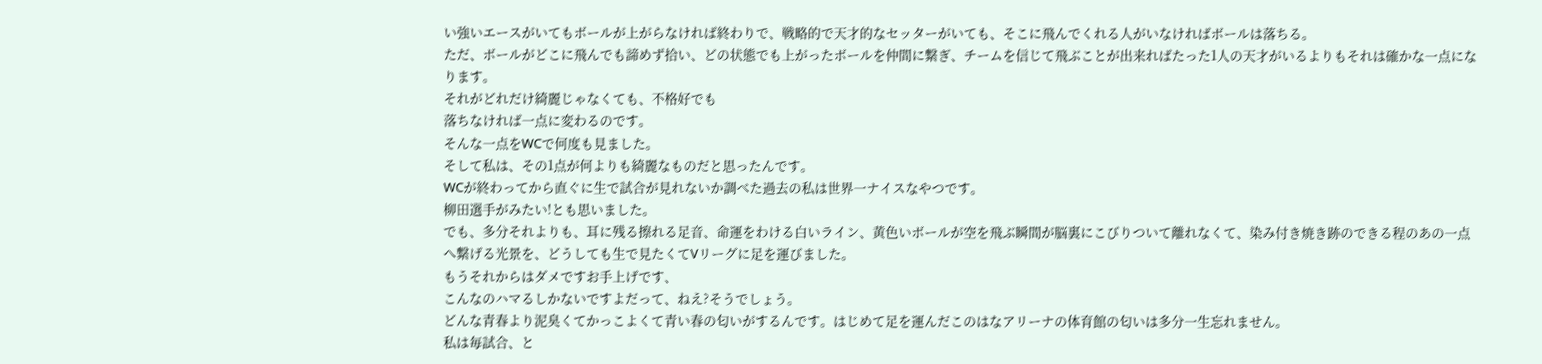い強いエースがいてもボールが上がらなければ終わりで、戦略的で天才的なセッターがいても、そこに飛んでくれる人がいなければボールは落ちる。
ただ、ボールがどこに飛んでも諦めず拾い、どの状態でも上がったボールを仲間に繋ぎ、チームを信じて飛ぶことが出来ればたった1人の天才がいるよりもそれは確かな一点になります。
それがどれだけ綺麗じゃなくても、不格好でも
落ちなければ一点に変わるのです。
そんな一点をWCで何度も見ました。
そして私は、その1点が何よりも綺麗なものだと思ったんです。
WCが終わってから直ぐに生で試合が見れないか調べた過去の私は世界一ナイスなやつです。
柳田選手がみたい!とも思いました。
でも、多分それよりも、耳に残る擦れる足音、命運をわける白いライン、黄色いボールが空を飛ぶ瞬間が脳裏にこびりついて離れなくて、染み付き焼き跡のできる程のあの一点へ繋げる光景を、どうしても生で見たくてVリーグに足を運びました。
もうそれからはダメですお手上げです、
こんなのハマるしかないですよだって、ねえ?そうでしょう。
どんな青春より泥臭くてかっこよくて青い春の匂いがするんです。はじめて足を運んだこのはなアリーナの体育館の匂いは多分一生忘れません。
私は毎試合、と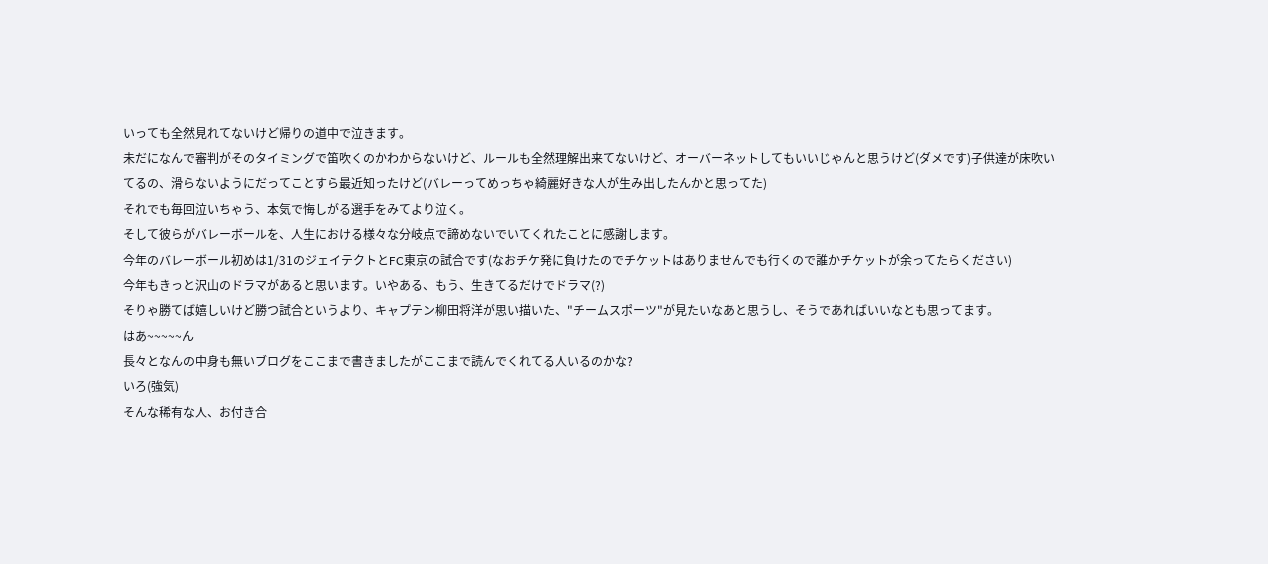いっても全然見れてないけど帰りの道中で泣きます。
未だになんで審判がそのタイミングで笛吹くのかわからないけど、ルールも全然理解出来てないけど、オーバーネットしてもいいじゃんと思うけど(ダメです)子供達が床吹いてるの、滑らないようにだってことすら最近知ったけど(バレーってめっちゃ綺麗好きな人が生み出したんかと思ってた)
それでも毎回泣いちゃう、本気で悔しがる選手をみてより泣く。
そして彼らがバレーボールを、人生における様々な分岐点で諦めないでいてくれたことに感謝します。
今年のバレーボール初めは1/31のジェイテクトとFC東京の試合です(なおチケ発に負けたのでチケットはありませんでも行くので誰かチケットが余ってたらください)
今年もきっと沢山のドラマがあると思います。いやある、もう、生きてるだけでドラマ(?)
そりゃ勝てば嬉しいけど勝つ試合というより、キャプテン柳田将洋が思い描いた、"チームスポーツ"が見たいなあと思うし、そうであればいいなとも思ってます。
はあ~~~~~ん
長々となんの中身も無いブログをここまで書きましたがここまで読んでくれてる人いるのかな?
いろ(強気)
そんな稀有な人、お付き合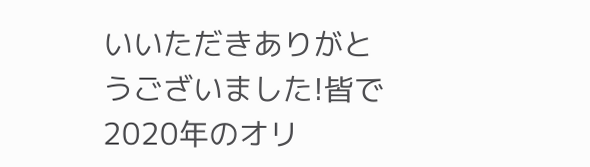いいただきありがとうございました!皆で2020年のオリ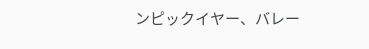ンピックイヤー、バレー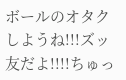ボールのオタクしようね!!!ズッ友だよ!!!!ちゅっ